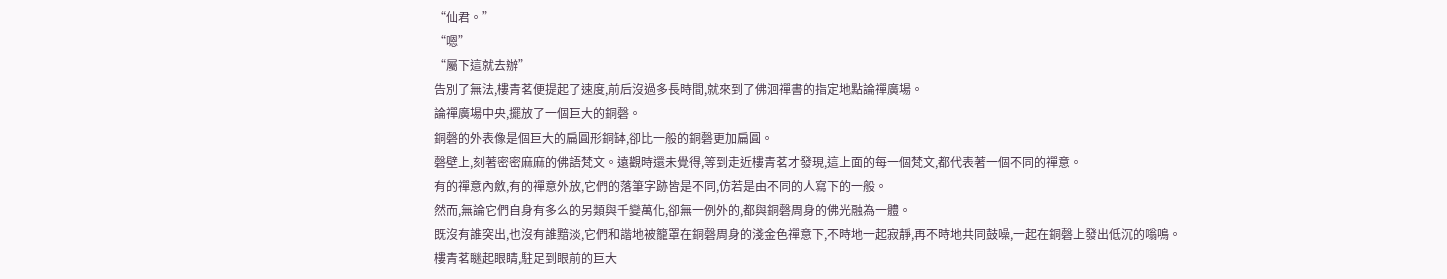“仙君。”
“嗯”
“屬下這就去辦”
告別了無法,樓青茗便提起了速度,前后沒過多長時間,就來到了佛洄禪書的指定地點論禪廣場。
論禪廣場中央,擺放了一個巨大的銅磬。
銅磬的外表像是個巨大的扁圓形銅缽,卻比一般的銅磬更加扁圓。
磬壁上,刻著密密麻麻的佛語梵文。遠觀時還未覺得,等到走近樓青茗才發現,這上面的每一個梵文,都代表著一個不同的禪意。
有的禪意內斂,有的禪意外放,它們的落筆字跡皆是不同,仿若是由不同的人寫下的一般。
然而,無論它們自身有多么的另類與千變萬化,卻無一例外的,都與銅磬周身的佛光融為一體。
既沒有誰突出,也沒有誰黯淡,它們和諧地被籠罩在銅磬周身的淺金色禪意下,不時地一起寂靜,再不時地共同鼓噪,一起在銅磬上發出低沉的嗡鳴。
樓青茗瞇起眼睛,駐足到眼前的巨大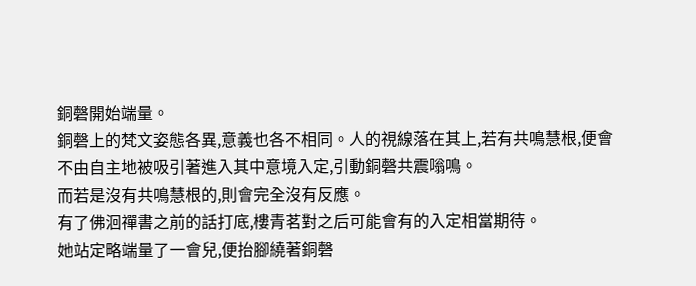銅磬開始端量。
銅磬上的梵文姿態各異,意義也各不相同。人的視線落在其上,若有共鳴慧根,便會不由自主地被吸引著進入其中意境入定,引動銅磬共震嗡鳴。
而若是沒有共鳴慧根的,則會完全沒有反應。
有了佛洄禪書之前的話打底,樓青茗對之后可能會有的入定相當期待。
她站定略端量了一會兒,便抬腳繞著銅磬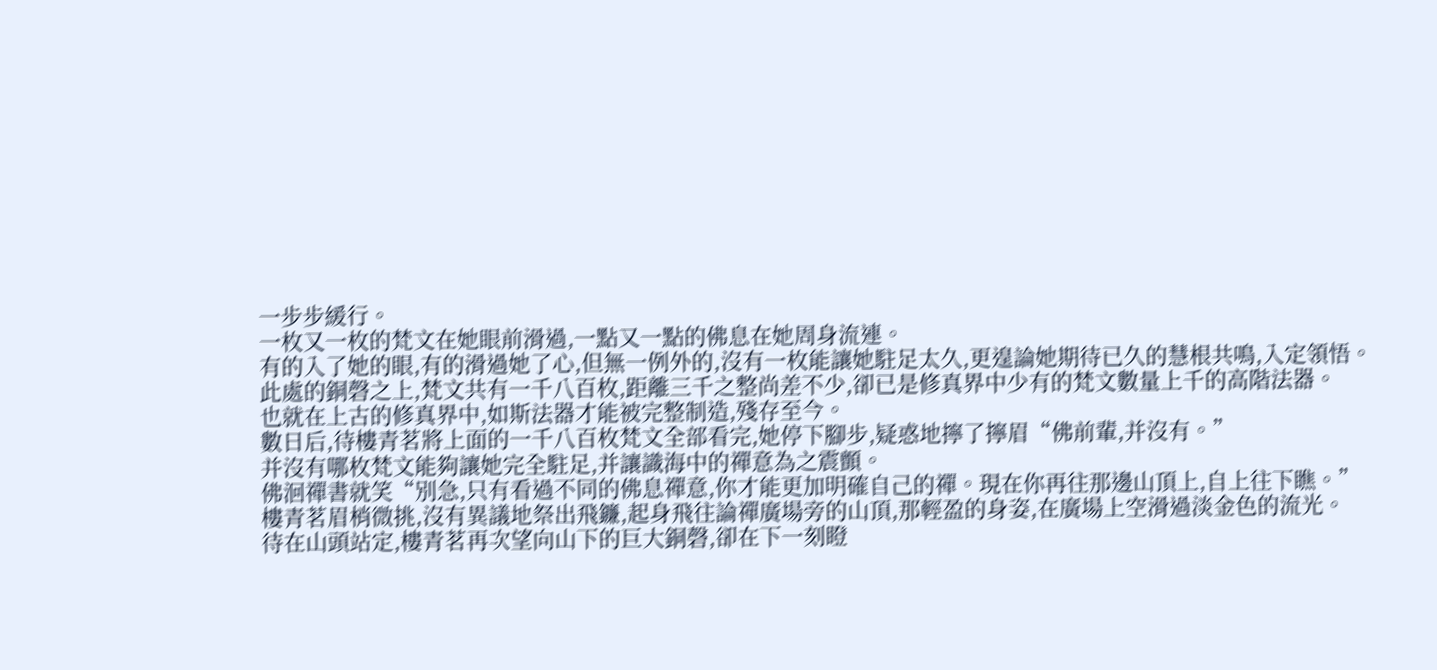一步步緩行。
一枚又一枚的梵文在她眼前滑過,一點又一點的佛息在她周身流連。
有的入了她的眼,有的滑過她了心,但無一例外的,沒有一枚能讓她駐足太久,更遑論她期待已久的慧根共鳴,入定領悟。
此處的銅磬之上,梵文共有一千八百枚,距離三千之整尚差不少,卻已是修真界中少有的梵文數量上千的高階法器。
也就在上古的修真界中,如斯法器才能被完整制造,殘存至今。
數日后,待樓青茗將上面的一千八百枚梵文全部看完,她停下腳步,疑惑地擰了擰眉“佛前輩,并沒有。”
并沒有哪枚梵文能夠讓她完全駐足,并讓識海中的禪意為之震顫。
佛洄禪書就笑“別急,只有看過不同的佛息禪意,你才能更加明確自己的禪。現在你再往那邊山頂上,自上往下瞧。”
樓青茗眉梢微挑,沒有異議地祭出飛鐮,起身飛往論禪廣場旁的山頂,那輕盈的身姿,在廣場上空滑過淡金色的流光。
待在山頭站定,樓青茗再次望向山下的巨大銅磬,卻在下一刻瞪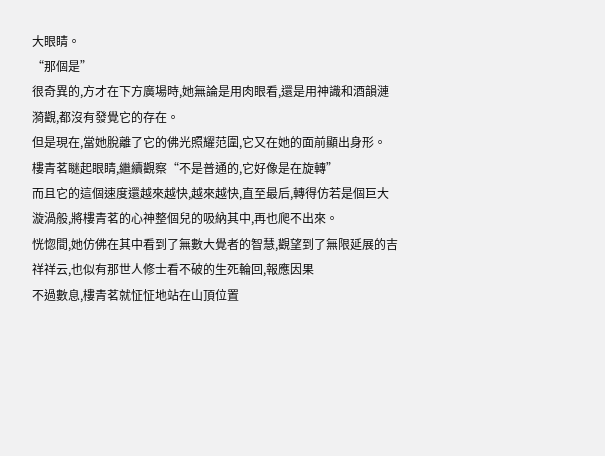大眼睛。
“那個是”
很奇異的,方才在下方廣場時,她無論是用肉眼看,還是用神識和酒韻漣漪觀,都沒有發覺它的存在。
但是現在,當她脫離了它的佛光照耀范圍,它又在她的面前顯出身形。
樓青茗瞇起眼睛,繼續觀察“不是普通的,它好像是在旋轉”
而且它的這個速度還越來越快,越來越快,直至最后,轉得仿若是個巨大漩渦般,將樓青茗的心神整個兒的吸納其中,再也爬不出來。
恍惚間,她仿佛在其中看到了無數大覺者的智慧,觀望到了無限延展的吉祥祥云,也似有那世人修士看不破的生死輪回,報應因果
不過數息,樓青茗就怔怔地站在山頂位置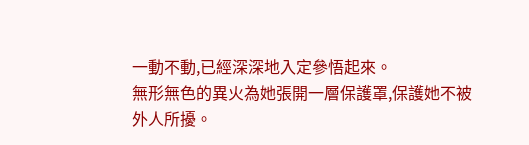一動不動,已經深深地入定參悟起來。
無形無色的異火為她張開一層保護罩,保護她不被外人所擾。